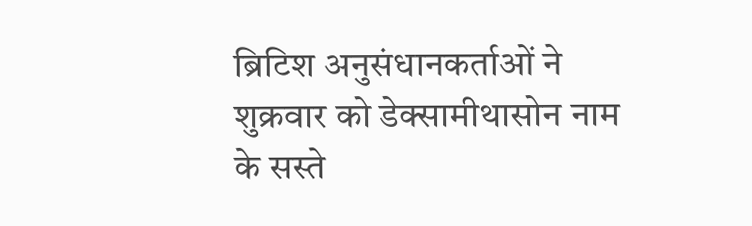ब्रिटिश अनुसंधानकर्ताओं ने शुक्रवार को डेक्सामीथासोन नाम के सस्ते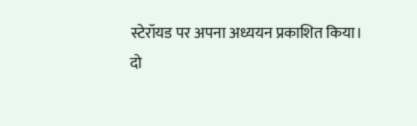स्टेरॉयड पर अपना अध्ययन प्रकाशित किया।
दो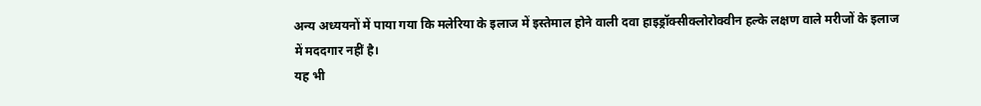अन्य अध्ययनों में पाया गया कि मलेरिया के इलाज में इस्तेमाल होने वाली दवा हाइड्रॉक्सीक्लोरोक्वीन हल्के लक्षण वाले मरीजों के इलाज में मददगार नहीं है।
यह भी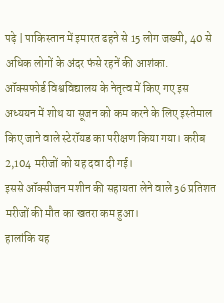पढ़े | पाकिस्तान में इमारत ढहने से 15 लोग जख्मी, 40 से अधिक लोगों के अंदर फंसे रहनें की आशंका.
ऑक्सफोर्ड विश्वविद्यालय के नेतृत्व में किए गए इस अध्ययन में शोथ या सूजन को कम करने के लिए इस्तेमाल किए जाने वाले स्टेरॉयड का परीक्षण किया गया। करीब 2,104 मरीजों को यह दवा दी गई।
इससे ऑक्सीजन मशीन की सहायता लेने वाले 36 प्रतिशत मरीजों की मौत का खतरा कम हुआ।
हालांकि यह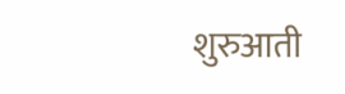शुरुआती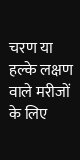चरण या हल्के लक्षण वाले मरीजों के लिए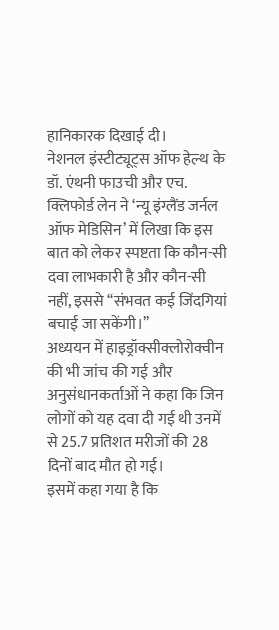हानिकारक दिखाई दी।
नेशनल इंस्टीट्यूट्स ऑफ हेल्थ के डॉ. एंथनी फाउची और एच. क्लिफोर्ड लेन ने ‘न्यू इंग्लैंड जर्नल ऑफ मेडिसिन’ में लिखा कि इस बात को लेकर स्पष्टता कि कौन-सी दवा लाभकारी है और कौन-सी नहीं, इससे ‘‘संभवत कई जिंदगियां बचाई जा सकेंगी।’’
अध्ययन में हाइड्रॉक्सीक्लोरोक्वीन की भी जांच की गई और अनुसंधानकर्ताओं ने कहा कि जिन लोगों को यह दवा दी गई थी उनमें से 25.7 प्रतिशत मरीजों की 28 दिनों बाद मौत हो गई।
इसमें कहा गया है कि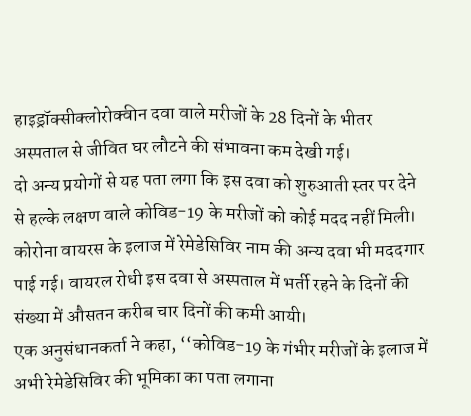हाइड्रॉक्सीक्लोरोक्वीन दवा वाले मरीजों के 28 दिनों के भीतर अस्पताल से जीवित घर लौटने की संभावना कम देखी गई।
दो अन्य प्रयोगों से यह पता लगा कि इस दवा को शुरुआती स्तर पर देने से हल्के लक्षण वाले कोविड-19 के मरीजों को कोई मदद नहीं मिली।
कोरोना वायरस के इलाज में रेमेडेसिविर नाम की अन्य दवा भी मददगार पाई गई। वायरल रोधी इस दवा से अस्पताल में भर्ती रहने के दिनों की संख्या में औसतन करीब चार दिनों की कमी आयी।
एक अनुसंधानकर्ता ने कहा, ‘‘कोविड-19 के गंभीर मरीजों के इलाज में अभी रेमेडेसिविर की भूमिका का पता लगाना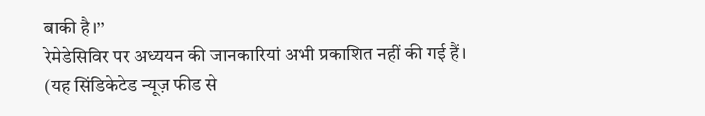बाकी है।’’
रेमेडेसिविर पर अध्ययन की जानकारियां अभी प्रकाशित नहीं की गई हैं।
(यह सिंडिकेटेड न्यूज़ फीड से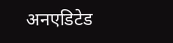अनएडिटेड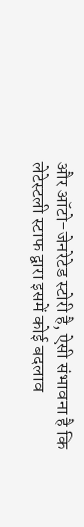और ऑटो-जेनरेटेड स्टोरी है, ऐसी संभावना है कि लेटेस्टली स्टाफ द्वारा इसमें कोई बदलाव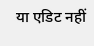या एडिट नहीं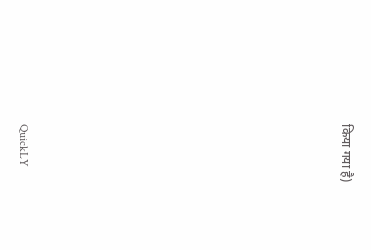किया गया है)













QuickLY